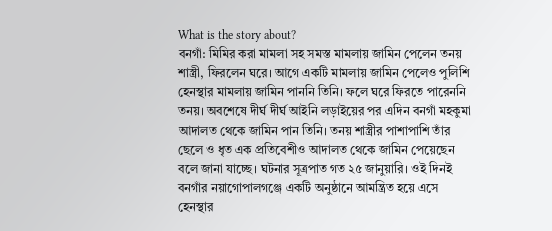What is the story about?
বনগাঁ: মিমির করা মামলা সহ সমস্ত মামলায় জামিন পেলেন তনয় শাস্ত্রী, ফিরলেন ঘরে। আগে একটি মামলায় জামিন পেলেও পুলিশি হেনস্থার মামলায় জামিন পাননি তিনি। ফলে ঘরে ফিরতে পারেননি তনয়। অবশেষে দীর্ঘ দীর্ঘ আইনি লড়াইয়ের পর এদিন বনগাঁ মহকুমা আদালত থেকে জামিন পান তিনি। তনয় শাস্ত্রীর পাশাপাশি তাঁর ছেলে ও ধৃত এক প্রতিবেশীও আদালত থেকে জামিন পেয়েছেন বলে জানা যাচ্ছে। ঘটনার সূত্রপাত গত ২৫ জানুয়ারি। ওই দিনই বনগাঁর নয়াগোপালগঞ্জে একটি অনুষ্ঠানে আমন্ত্রিত হয়ে এসে হেনস্থার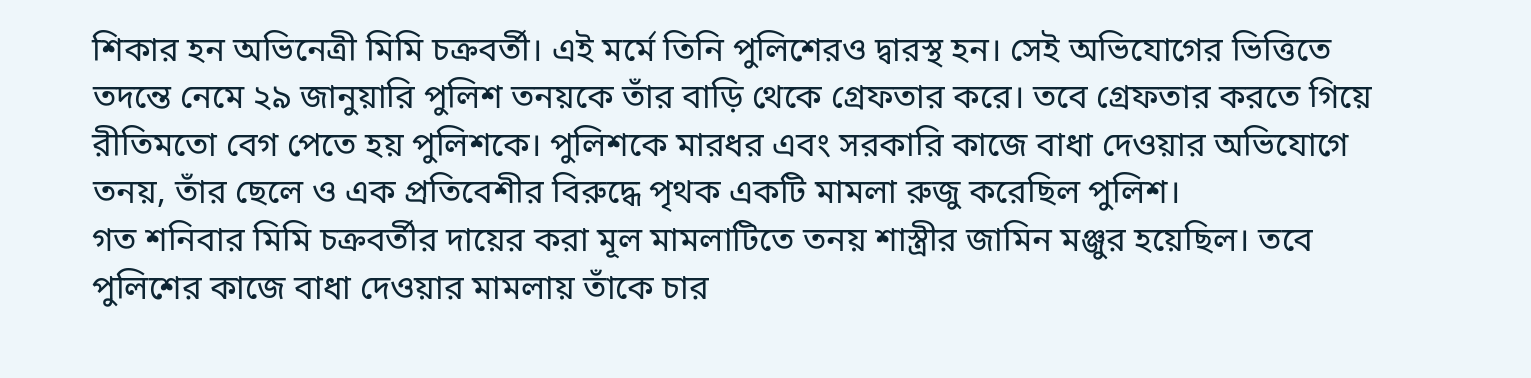শিকার হন অভিনেত্রী মিমি চক্রবর্তী। এই মর্মে তিনি পুলিশেরও দ্বারস্থ হন। সেই অভিযোগের ভিত্তিতে তদন্তে নেমে ২৯ জানুয়ারি পুলিশ তনয়কে তাঁর বাড়ি থেকে গ্রেফতার করে। তবে গ্রেফতার করতে গিয়ে রীতিমতো বেগ পেতে হয় পুলিশকে। পুলিশকে মারধর এবং সরকারি কাজে বাধা দেওয়ার অভিযোগে তনয়, তাঁর ছেলে ও এক প্রতিবেশীর বিরুদ্ধে পৃথক একটি মামলা রুজু করেছিল পুলিশ।
গত শনিবার মিমি চক্রবর্তীর দায়ের করা মূল মামলাটিতে তনয় শাস্ত্রীর জামিন মঞ্জুর হয়েছিল। তবে পুলিশের কাজে বাধা দেওয়ার মামলায় তাঁকে চার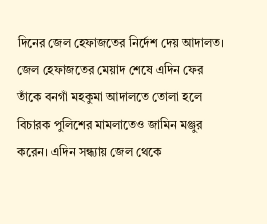দিনের জেল হেফাজতের নির্দেশ দেয় আদালত। জেল হেফাজতের মেয়াদ শেষে এদিন ফের তাঁকে বনগাঁ মহকুমা আদালতে তোলা হলে বিচারক পুলিশের মামলাতেও জামিন মঞ্জুর করেন। এদিন সন্ধ্যায় জেল থেকে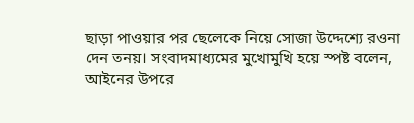ছাড়া পাওয়ার পর ছেলেকে নিয়ে সোজা উদ্দেশ্যে রওনা দেন তনয়। সংবাদমাধ্যমের মুখোমুখি হয়ে স্পষ্ট বলেন, আইনের উপরে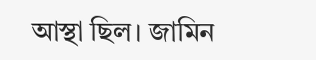আস্থা ছিল। জামিন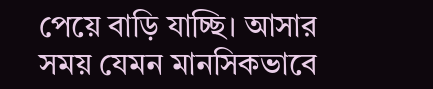পেয়ে বাড়ি যাচ্ছি। আসার সময় যেমন মানসিকভাবে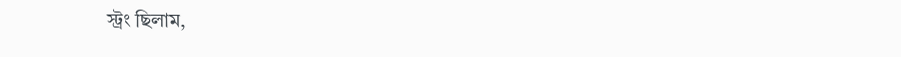স্ট্রং ছিলাম,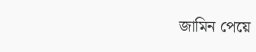জামিন পেয়ে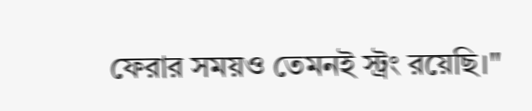ফেরার সময়ও তেমনই স্ট্রং রয়েছি।"